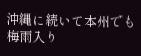沖縄に続いて本州でも梅雨入り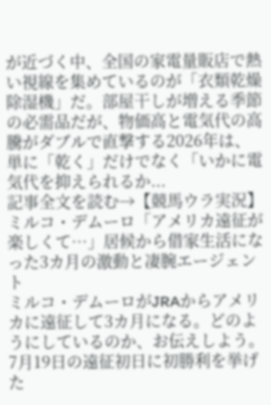が近づく中、全国の家電量販店で熱い視線を集めているのが「衣類乾燥除湿機」だ。部屋干しが増える季節の必需品だが、物価高と電気代の高騰がダブルで直撃する2026年は、単に「乾く」だけでなく「いかに電気代を抑えられるか...
記事全文を読む→【競馬ウラ実況】ミルコ・デムーロ「アメリカ遠征が楽しくて…」居候から借家生活になった3カ月の激動と凄腕エージェント
ミルコ・デムーロがJRAからアメリカに遠征して3カ月になる。どのようにしているのか、お伝えしよう。
7月19日の遠征初日に初勝利を挙げた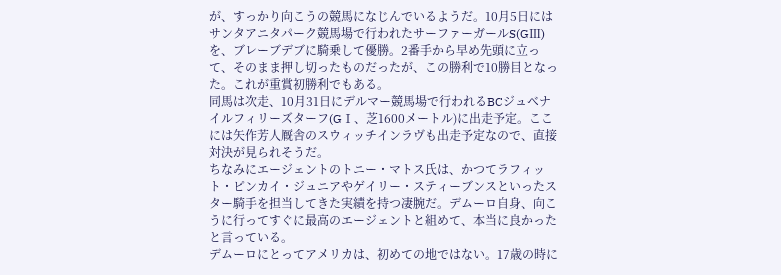が、すっかり向こうの競馬になじんでいるようだ。10月5日にはサンタアニタパーク競馬場で行われたサーファーガールS(GⅢ)を、ブレーブデブに騎乗して優勝。2番手から早め先頭に立って、そのまま押し切ったものだったが、この勝利で10勝目となった。これが重賞初勝利でもある。
同馬は次走、10月31日にデルマー競馬場で行われるBCジュベナイルフィリーズターフ(GⅠ、芝1600メートル)に出走予定。ここには矢作芳人厩舎のスウィッチインラヴも出走予定なので、直接対決が見られそうだ。
ちなみにエージェントのトニー・マトス氏は、かつてラフィット・ピンカイ・ジュニアやゲイリー・スティーブンスといったスター騎手を担当してきた実績を持つ凄腕だ。デムーロ自身、向こうに行ってすぐに最高のエージェントと組めて、本当に良かったと言っている。
デムーロにとってアメリカは、初めての地ではない。17歳の時に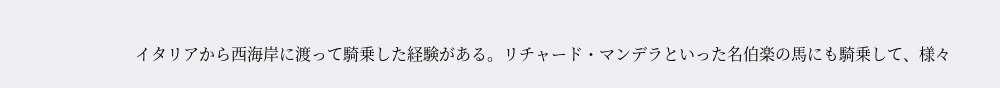イタリアから西海岸に渡って騎乗した経験がある。リチャード・マンデラといった名伯楽の馬にも騎乗して、様々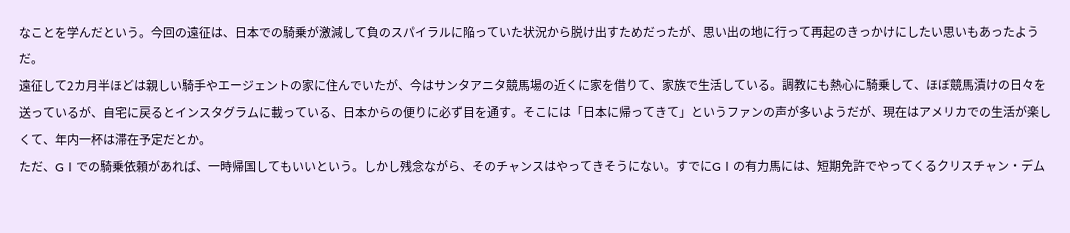なことを学んだという。今回の遠征は、日本での騎乗が激減して負のスパイラルに陥っていた状況から脱け出すためだったが、思い出の地に行って再起のきっかけにしたい思いもあったようだ。
遠征して2カ月半ほどは親しい騎手やエージェントの家に住んでいたが、今はサンタアニタ競馬場の近くに家を借りて、家族で生活している。調教にも熱心に騎乗して、ほぼ競馬漬けの日々を送っているが、自宅に戻るとインスタグラムに載っている、日本からの便りに必ず目を通す。そこには「日本に帰ってきて」というファンの声が多いようだが、現在はアメリカでの生活が楽しくて、年内一杯は滞在予定だとか。
ただ、GⅠでの騎乗依頼があれば、一時帰国してもいいという。しかし残念ながら、そのチャンスはやってきそうにない。すでにGⅠの有力馬には、短期免許でやってくるクリスチャン・デム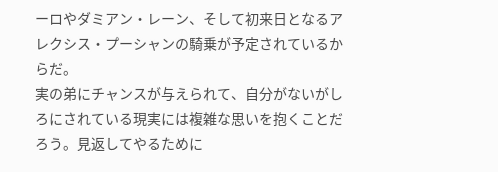ーロやダミアン・レーン、そして初来日となるアレクシス・プーシャンの騎乗が予定されているからだ。
実の弟にチャンスが与えられて、自分がないがしろにされている現実には複雑な思いを抱くことだろう。見返してやるために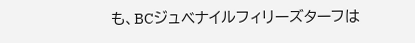も、BCジュベナイルフィリーズターフは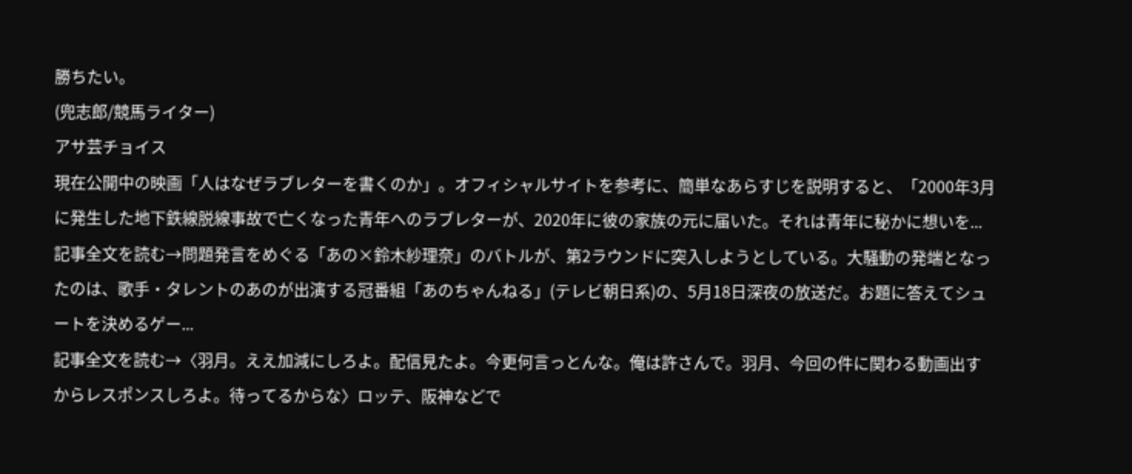勝ちたい。
(兜志郎/競馬ライター)
アサ芸チョイス
現在公開中の映画「人はなぜラブレターを書くのか」。オフィシャルサイトを参考に、簡単なあらすじを説明すると、「2000年3月に発生した地下鉄線脱線事故で亡くなった青年へのラブレターが、2020年に彼の家族の元に届いた。それは青年に秘かに想いを...
記事全文を読む→問題発言をめぐる「あの×鈴木紗理奈」のバトルが、第2ラウンドに突入しようとしている。大騒動の発端となったのは、歌手・タレントのあのが出演する冠番組「あのちゃんねる」(テレビ朝日系)の、5月18日深夜の放送だ。お題に答えてシュートを決めるゲー...
記事全文を読む→〈羽月。ええ加減にしろよ。配信見たよ。今更何言っとんな。俺は許さんで。羽月、今回の件に関わる動画出すからレスポンスしろよ。待ってるからな〉ロッテ、阪神などで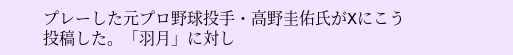プレーした元プロ野球投手・高野圭佑氏がXにこう投稿した。「羽月」に対し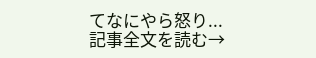てなにやら怒り...
記事全文を読む→